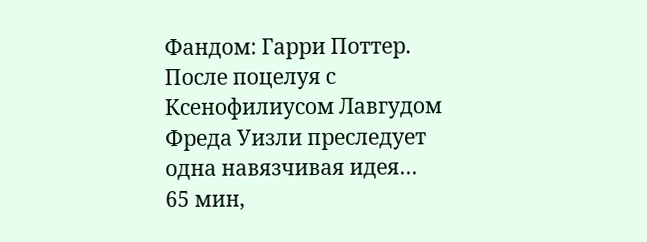Фандом: Гарри Поттер. После поцелуя с Ксенофилиусом Лавгудом Фреда Уизли преследует одна навязчивая идея…
65 мин,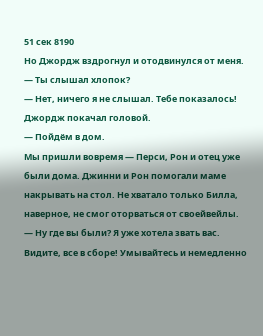51 сек 8190
Но Джордж вздрогнул и отодвинулся от меня.
— Ты слышал хлопок?
— Нет, ничего я не слышал. Тебе показалось!
Джордж покачал головой.
— Пойдём в дом.
Мы пришли вовремя — Перси, Рон и отец уже были дома. Джинни и Рон помогали маме накрывать на стол. Не хватало только Билла, наверное, не смог оторваться от своейвейлы.
— Ну где вы были? Я уже хотела звать вас. Видите, все в сборе! Умывайтесь и немедленно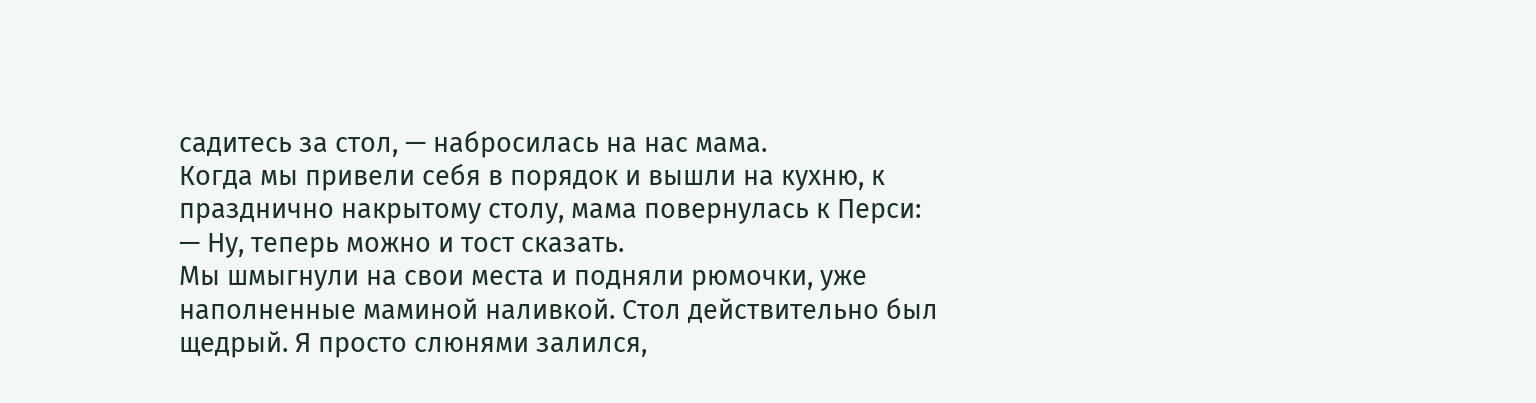садитесь за стол, — набросилась на нас мама.
Когда мы привели себя в порядок и вышли на кухню, к празднично накрытому столу, мама повернулась к Перси:
— Ну, теперь можно и тост сказать.
Мы шмыгнули на свои места и подняли рюмочки, уже наполненные маминой наливкой. Стол действительно был щедрый. Я просто слюнями залился,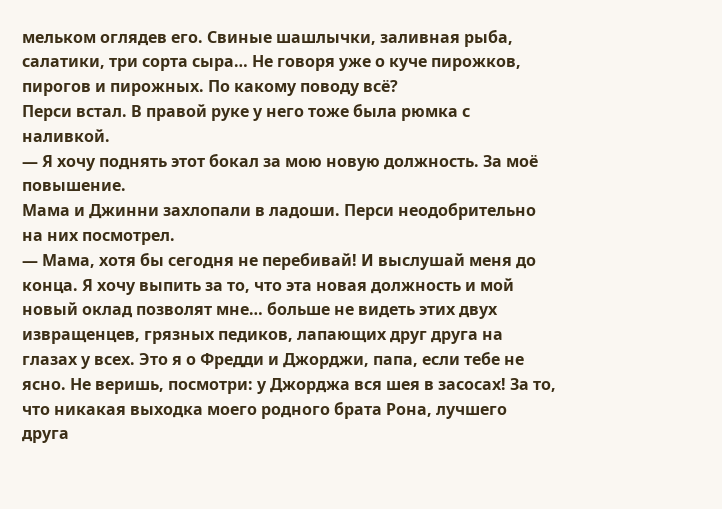мельком оглядев его. Свиные шашлычки, заливная рыба, салатики, три сорта сыра… Не говоря уже о куче пирожков, пирогов и пирожных. По какому поводу всё?
Перси встал. В правой руке у него тоже была рюмка с наливкой.
— Я хочу поднять этот бокал за мою новую должность. За моё повышение.
Мама и Джинни захлопали в ладоши. Перси неодобрительно на них посмотрел.
— Мама, хотя бы сегодня не перебивай! И выслушай меня до конца. Я хочу выпить за то, что эта новая должность и мой новый оклад позволят мне… больше не видеть этих двух извращенцев, грязных педиков, лапающих друг друга на глазах у всех. Это я о Фредди и Джорджи, папа, если тебе не ясно. Не веришь, посмотри: у Джорджа вся шея в засосах! За то, что никакая выходка моего родного брата Рона, лучшего друга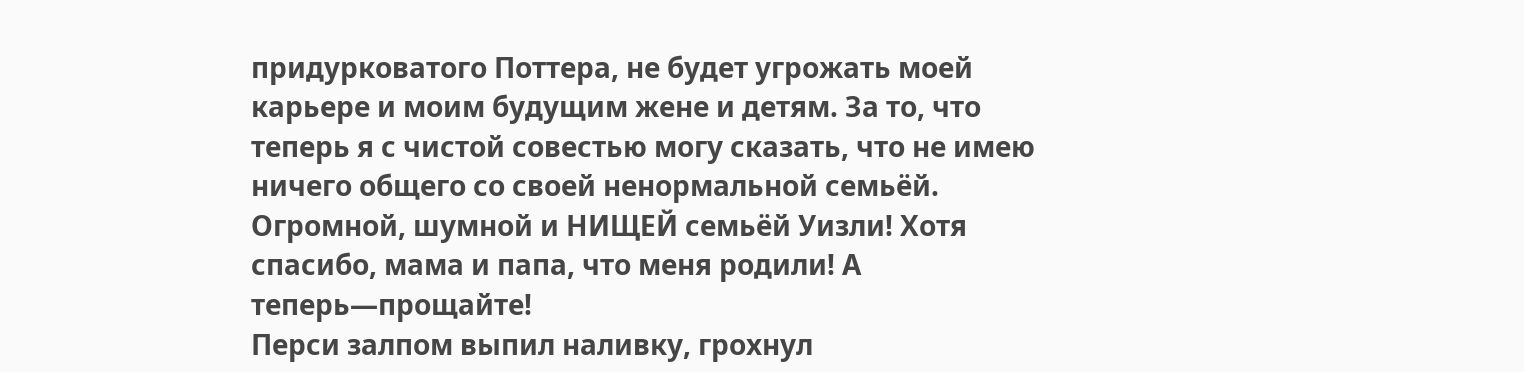придурковатого Поттера, не будет угрожать моей карьере и моим будущим жене и детям. За то, что теперь я с чистой совестью могу сказать, что не имею ничего общего со своей ненормальной семьёй. Огромной, шумной и НИЩЕЙ семьёй Уизли! Хотя спасибо, мама и папа, что меня родили! А теперь—прощайте!
Перси залпом выпил наливку, грохнул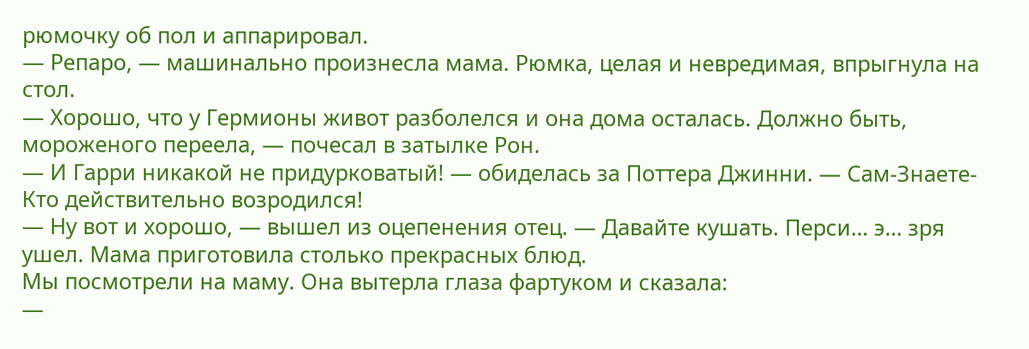рюмочку об пол и аппарировал.
— Репаро, — машинально произнесла мама. Рюмка, целая и невредимая, впрыгнула на стол.
— Хорошо, что у Гермионы живот разболелся и она дома осталась. Должно быть, мороженого переела, — почесал в затылке Рон.
— И Гарри никакой не придурковатый! — обиделась за Поттера Джинни. — Сам-Знаете-Кто действительно возродился!
— Ну вот и хорошо, — вышел из оцепенения отец. — Давайте кушать. Перси… э… зря ушел. Мама приготовила столько прекрасных блюд.
Мы посмотрели на маму. Она вытерла глаза фартуком и сказала:
—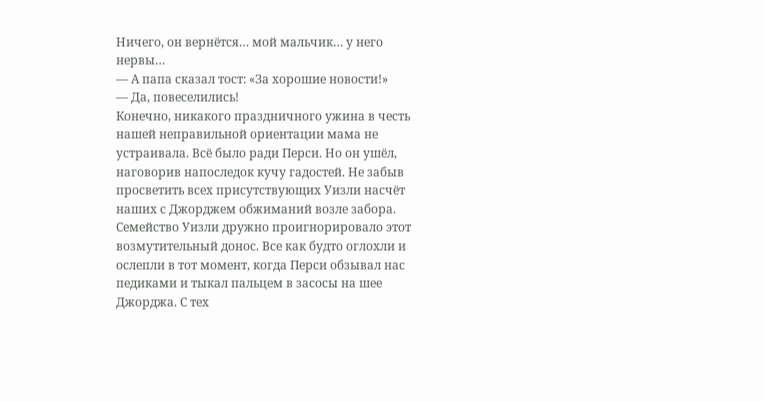Ничего, он вернётся… мой мальчик… у него нервы…
— А папа сказал тост: «За хорошие новости!»
— Да, повеселились!
Конечно, никакого праздничного ужина в честь нашей неправильной ориентации мама не устраивала. Всё было ради Перси. Но он ушёл, наговорив напоследок кучу гадостей. Не забыв просветить всех присутствующих Уизли насчёт наших с Джорджем обжиманий возле забора.
Семейство Уизли дружно проигнорировало этот возмутительный донос. Все как будто оглохли и ослепли в тот момент, когда Перси обзывал нас педиками и тыкал пальцем в засосы на шее Джорджа. С тех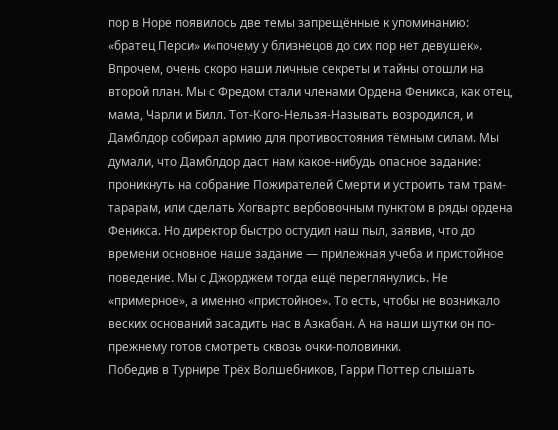пор в Норе появилось две темы запрещённые к упоминанию: «братец Перси» и«почему у близнецов до сих пор нет девушек». Впрочем, очень скоро наши личные секреты и тайны отошли на второй план. Мы с Фредом стали членами Ордена Феникса, как отец, мама, Чарли и Билл. Тот-Кого-Нельзя-Называть возродился, и Дамблдор собирал армию для противостояния тёмным силам. Мы думали, что Дамблдор даст нам какое-нибудь опасное задание: проникнуть на собрание Пожирателей Смерти и устроить там трам-тарарам, или сделать Хогвартс вербовочным пунктом в ряды ордена Феникса. Но директор быстро остудил наш пыл, заявив, что до времени основное наше задание — прилежная учеба и пристойное поведение. Мы с Джорджем тогда ещё переглянулись. Не «примерное», а именно «пристойное». То есть, чтобы не возникало веских оснований засадить нас в Азкабан. А на наши шутки он по-прежнему готов смотреть сквозь очки-половинки.
Победив в Турнире Трёх Волшебников, Гарри Поттер слышать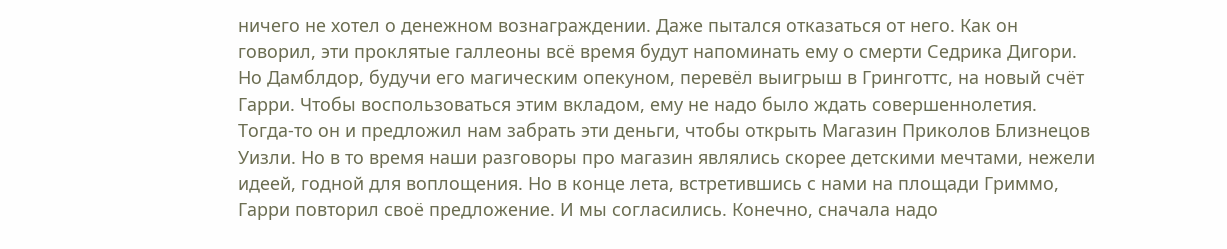ничего не хотел о денежном вознаграждении. Даже пытался отказаться от него. Как он говорил, эти проклятые галлеоны всё время будут напоминать ему о смерти Седрика Дигори. Но Дамблдор, будучи его магическим опекуном, перевёл выигрыш в Гринготтс, на новый счёт Гарри. Чтобы воспользоваться этим вкладом, ему не надо было ждать совершеннолетия. Тогда-то он и предложил нам забрать эти деньги, чтобы открыть Магазин Приколов Близнецов Уизли. Но в то время наши разговоры про магазин являлись скорее детскими мечтами, нежели идеей, годной для воплощения. Но в конце лета, встретившись с нами на площади Гриммо, Гарри повторил своё предложение. И мы согласились. Конечно, сначала надо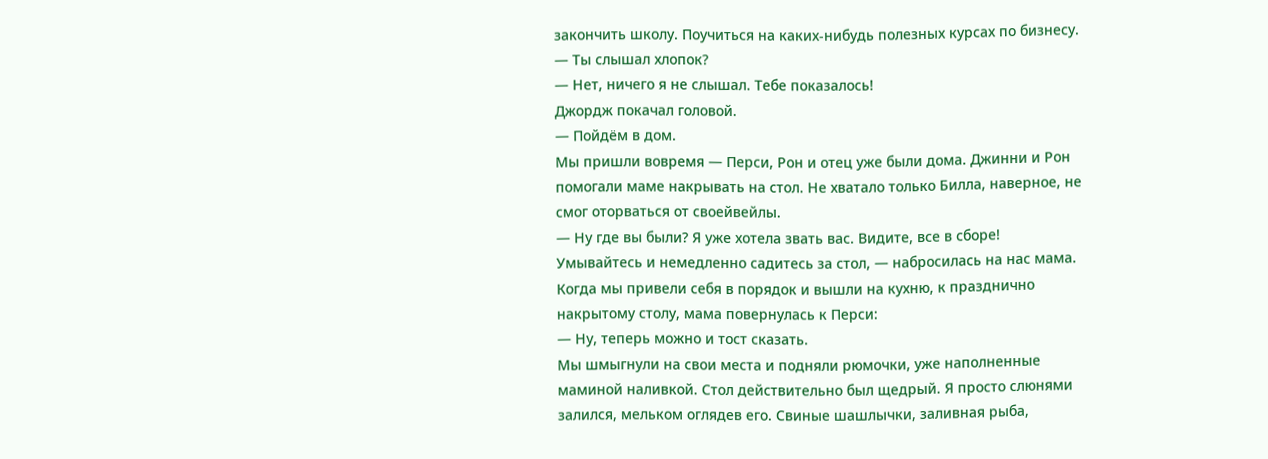закончить школу. Поучиться на каких-нибудь полезных курсах по бизнесу.
— Ты слышал хлопок?
— Нет, ничего я не слышал. Тебе показалось!
Джордж покачал головой.
— Пойдём в дом.
Мы пришли вовремя — Перси, Рон и отец уже были дома. Джинни и Рон помогали маме накрывать на стол. Не хватало только Билла, наверное, не смог оторваться от своейвейлы.
— Ну где вы были? Я уже хотела звать вас. Видите, все в сборе! Умывайтесь и немедленно садитесь за стол, — набросилась на нас мама.
Когда мы привели себя в порядок и вышли на кухню, к празднично накрытому столу, мама повернулась к Перси:
— Ну, теперь можно и тост сказать.
Мы шмыгнули на свои места и подняли рюмочки, уже наполненные маминой наливкой. Стол действительно был щедрый. Я просто слюнями залился, мельком оглядев его. Свиные шашлычки, заливная рыба,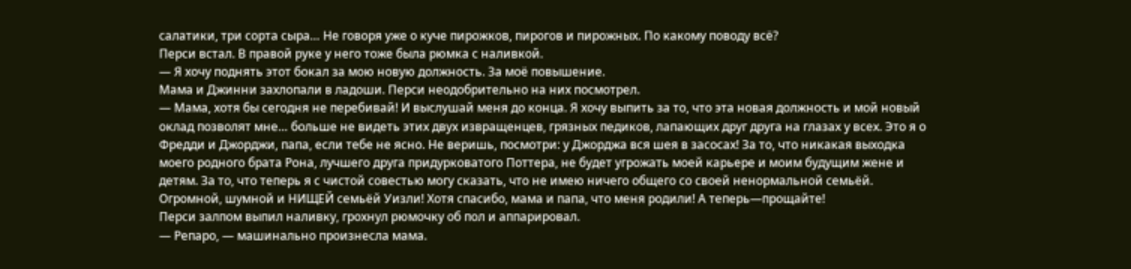салатики, три сорта сыра… Не говоря уже о куче пирожков, пирогов и пирожных. По какому поводу всё?
Перси встал. В правой руке у него тоже была рюмка с наливкой.
— Я хочу поднять этот бокал за мою новую должность. За моё повышение.
Мама и Джинни захлопали в ладоши. Перси неодобрительно на них посмотрел.
— Мама, хотя бы сегодня не перебивай! И выслушай меня до конца. Я хочу выпить за то, что эта новая должность и мой новый оклад позволят мне… больше не видеть этих двух извращенцев, грязных педиков, лапающих друг друга на глазах у всех. Это я о Фредди и Джорджи, папа, если тебе не ясно. Не веришь, посмотри: у Джорджа вся шея в засосах! За то, что никакая выходка моего родного брата Рона, лучшего друга придурковатого Поттера, не будет угрожать моей карьере и моим будущим жене и детям. За то, что теперь я с чистой совестью могу сказать, что не имею ничего общего со своей ненормальной семьёй. Огромной, шумной и НИЩЕЙ семьёй Уизли! Хотя спасибо, мама и папа, что меня родили! А теперь—прощайте!
Перси залпом выпил наливку, грохнул рюмочку об пол и аппарировал.
— Репаро, — машинально произнесла мама.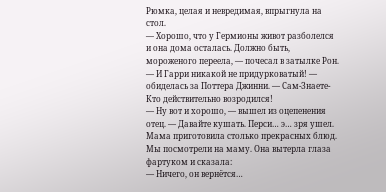Рюмка, целая и невредимая, впрыгнула на стол.
— Хорошо, что у Гермионы живот разболелся и она дома осталась. Должно быть, мороженого переела, — почесал в затылке Рон.
— И Гарри никакой не придурковатый! — обиделась за Поттера Джинни. — Сам-Знаете-Кто действительно возродился!
— Ну вот и хорошо, — вышел из оцепенения отец. — Давайте кушать. Перси… э… зря ушел. Мама приготовила столько прекрасных блюд.
Мы посмотрели на маму. Она вытерла глаза фартуком и сказала:
— Ничего, он вернётся…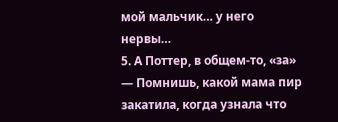мой мальчик… у него нервы…
5. А Поттер, в общем-то, «за»
— Помнишь, какой мама пир закатила, когда узнала что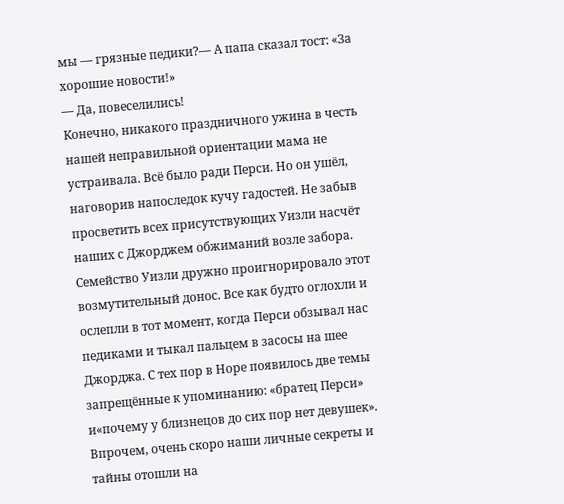мы — грязные педики?— А папа сказал тост: «За хорошие новости!»
— Да, повеселились!
Конечно, никакого праздничного ужина в честь нашей неправильной ориентации мама не устраивала. Всё было ради Перси. Но он ушёл, наговорив напоследок кучу гадостей. Не забыв просветить всех присутствующих Уизли насчёт наших с Джорджем обжиманий возле забора.
Семейство Уизли дружно проигнорировало этот возмутительный донос. Все как будто оглохли и ослепли в тот момент, когда Перси обзывал нас педиками и тыкал пальцем в засосы на шее Джорджа. С тех пор в Норе появилось две темы запрещённые к упоминанию: «братец Перси» и«почему у близнецов до сих пор нет девушек». Впрочем, очень скоро наши личные секреты и тайны отошли на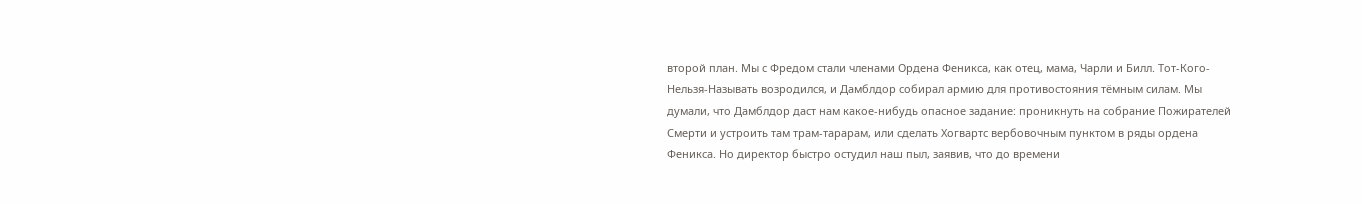второй план. Мы с Фредом стали членами Ордена Феникса, как отец, мама, Чарли и Билл. Тот-Кого-Нельзя-Называть возродился, и Дамблдор собирал армию для противостояния тёмным силам. Мы думали, что Дамблдор даст нам какое-нибудь опасное задание: проникнуть на собрание Пожирателей Смерти и устроить там трам-тарарам, или сделать Хогвартс вербовочным пунктом в ряды ордена Феникса. Но директор быстро остудил наш пыл, заявив, что до времени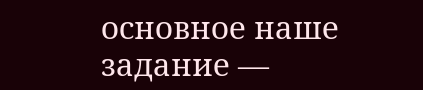основное наше задание —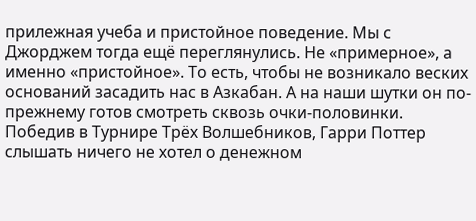прилежная учеба и пристойное поведение. Мы с Джорджем тогда ещё переглянулись. Не «примерное», а именно «пристойное». То есть, чтобы не возникало веских оснований засадить нас в Азкабан. А на наши шутки он по-прежнему готов смотреть сквозь очки-половинки.
Победив в Турнире Трёх Волшебников, Гарри Поттер слышать ничего не хотел о денежном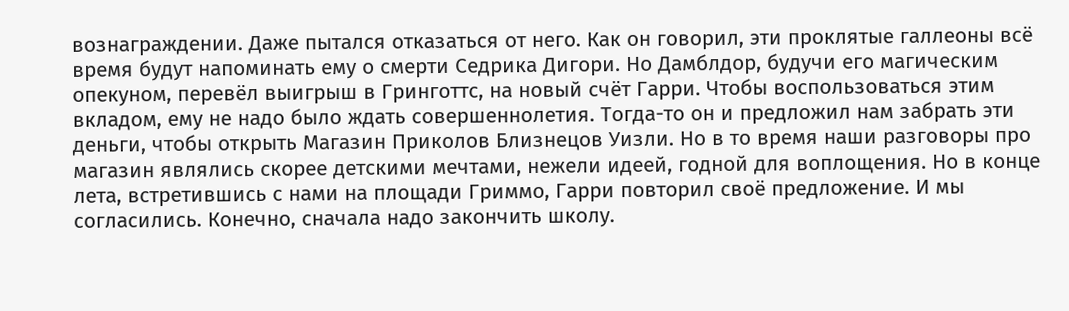вознаграждении. Даже пытался отказаться от него. Как он говорил, эти проклятые галлеоны всё время будут напоминать ему о смерти Седрика Дигори. Но Дамблдор, будучи его магическим опекуном, перевёл выигрыш в Гринготтс, на новый счёт Гарри. Чтобы воспользоваться этим вкладом, ему не надо было ждать совершеннолетия. Тогда-то он и предложил нам забрать эти деньги, чтобы открыть Магазин Приколов Близнецов Уизли. Но в то время наши разговоры про магазин являлись скорее детскими мечтами, нежели идеей, годной для воплощения. Но в конце лета, встретившись с нами на площади Гриммо, Гарри повторил своё предложение. И мы согласились. Конечно, сначала надо закончить школу.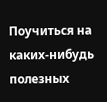Поучиться на каких-нибудь полезных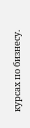курсах по бизнесу.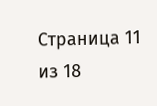Страница 11 из 18